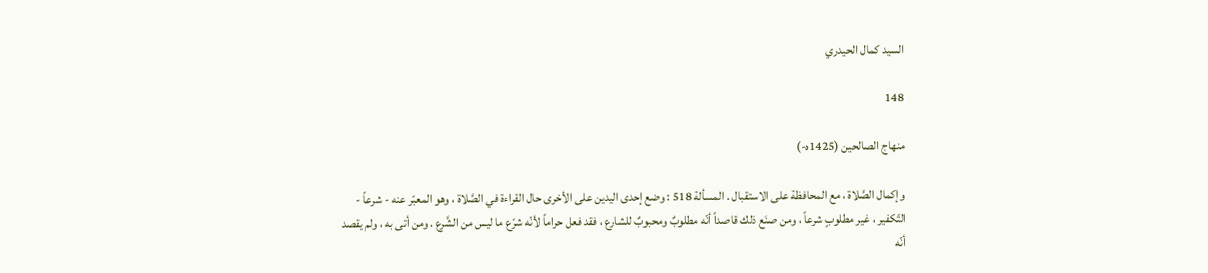السيد كمال الحيدري

148

منهاج الصالحين (1425ه-)

وإكمال الصَّلاة ، مع المحافظة على الاستقبال . المسألة 518 : وضع إحدى اليدين على الأخرى حال القراءة في الصَّلاة ، وهو المعبّر عنه - شرعاً - التّكفير ، غير مطلوبٍ شرعاً ، ومن صنَع ذلك قاصداً أنّه مطلوبٌ ومحبوبٌ للشارع ، فقد فعل حراماً لأنّه شرّع ما ليس من الشَّرع . ومن أتى به ، ولم يقصد أنّه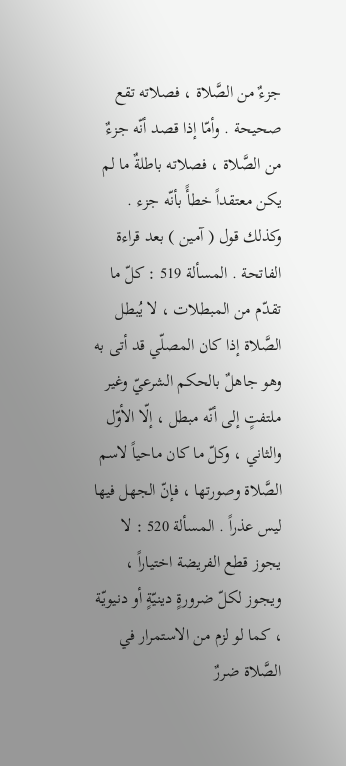جزءٌ من الصَّلاة ، فصلاته تقع صحيحة . وأمّا إذا قصد أنّه جزءٌ من الصَّلاة ، فصلاته باطلةٌ ما لم يكن معتقداً خطأً بأنّه جزء . وكذلك قول ( آمين ) بعد قراءة الفاتحة . المسألة 519 : كلّ ما تقدّم من المبطلات ، لا يُبطل الصَّلاة إذا كان المصلّي قد أتى به وهو جاهلٌ بالحكم الشرعيّ وغير ملتفتٍ إلى أنّه مبطل ، إلّا الأوّل والثاني ، وكلّ ما كان ماحياً لاسم الصَّلاة وصورتها ، فإنّ الجهل فيها ليس عذراً . المسألة 520 : لا يجوز قطع الفريضة اختياراً ، ويجوز لكلّ ضرورةٍ دينيّةٍ أو دنيويّة ، كما لو لزم من الاستمرار في الصَّلاة ضررٌ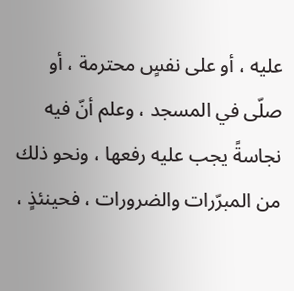عليه ، أو على نفسٍ محترمة ، أو صلّى في المسجد ، وعلم أنّ فيه نجاسةً يجب عليه رفعها ، ونحو ذلك من المبرّرات والضرورات ، فحينئذٍ ،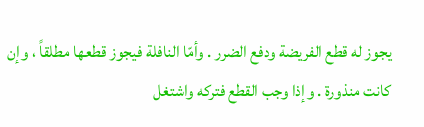يجوز له قطع الفريضة ودفع الضرر . وأمّا النافلة فيجوز قطعها مطلقاً ، وإن كانت منذورة . وإذا وجب القطع فتركه واشتغل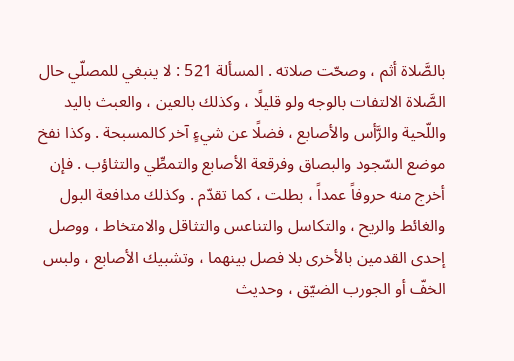بالصَّلاة أثم ، وصحّت صلاته . المسألة 521 : لا ينبغي للمصلّي حال الصَّلاة الالتفات بالوجه ولو قليلًا ، وكذلك بالعين ، والعبث باليد واللّحية والرَّأس والأصابع ، فضلًا عن شيءٍ آخر كالمسبحة . وكذا نفخ موضع السّجود والبصاق وفرقعة الأصابع والتمطِّي والتثاؤب . فإن أخرج منه حروفاً عمداً ، بطلت ، كما تقدّم . وكذلك مدافعة البول والغائط والريح ، والتكاسل والتناعس والتثاقل والامتخاط ، ووصل إحدى القدمين بالأخرى بلا فصل بينهما ، وتشبيك الأصابع ، ولبس الخفّ أو الجورب الضيّق ، وحديث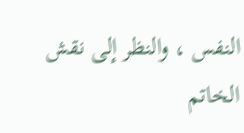النفس ، والنظر إلى نقش الخاتم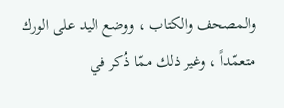والمصحف والكتاب ، ووضع اليد على الورك متعمّداً ، وغير ذلك ممّا ذُكر في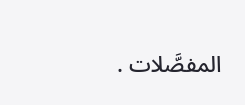المفصَّلات .